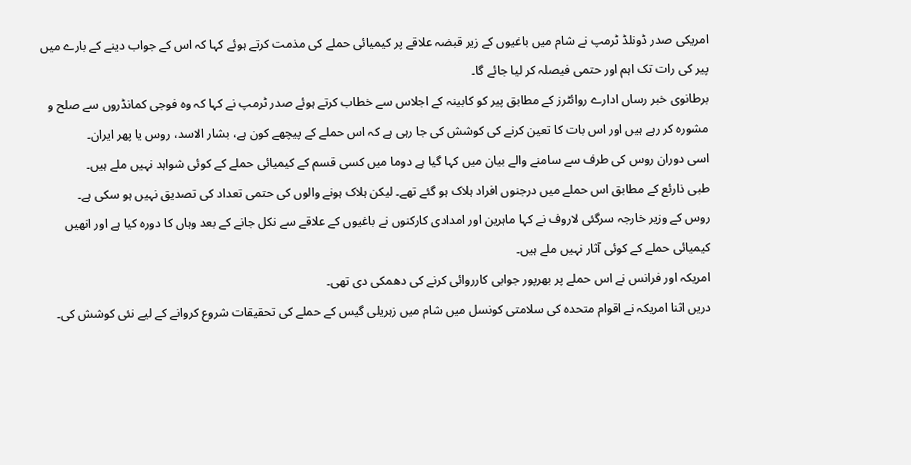امریکی صدر ڈونلڈ ٹرمپ نے شام میں باغیوں کے زیر قبضہ علاقے پر کیمیائی حملے کی مذمت کرتے ہوئے کہا کہ اس کے جواب دینے کے بارے میں پیر کی رات تک اہم اور حتمی فیصلہ کر لیا جائے گا۔
برطانوی خبر رساں ادارے روائٹرز کے مطابق پیر کو کابینہ کے اجلاس سے خطاب کرتے ہوئے صدر ٹرمپ نے کہا کہ وہ فوجی کمانڈروں سے صلح و مشورہ کر رہے ہیں اور اس بات کا تعین کرنے کی کوشش کی جا رہی ہے کہ اس حملے کے پیچھے کون ہے، بشار الاسد، روس یا پھر ایران۔
اسی دوران روس کی طرف سے سامنے والے بیان میں کہا گیا ہے دوما میں کسی قسم کے کیمیائی حملے کے کوئی شواہد نہیں ملے ہیں۔
طبی ذارئع کے مطابق اس حملے میں درجنوں افراد ہلاک ہو گئے تھے۔ لیکن ہلاک ہونے والوں کی حتمی تعداد کی تصدیق نہیں ہو سکی ہے۔
روس کے وزیر خارجہ سرگئی لاروف نے کہا ماہرین اور امدادی کارکنوں نے باغیوں کے علاقے سے نکل جانے کے بعد وہاں کا دورہ کیا ہے اور انھیں کیمیائی حملے کے کوئی آثار نہیں ملے ہیں۔
امریکہ اور فرانس نے اس حملے پر بھرپور جوابی کارروائی کرنے کی دھمکی دی تھی۔
دریں اثنا امریکہ نے اقوام متحدہ کی سلامتی کونسل میں شام میں زہریلی گیس کے حملے کی تحقیقات شروع کروانے کے لیے نئی کوشش کی۔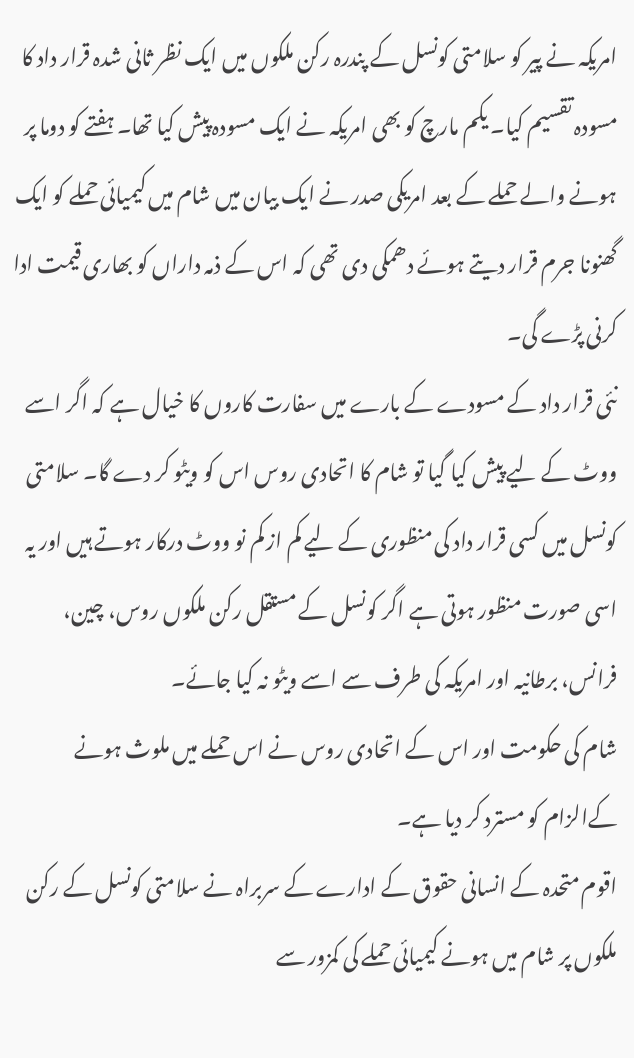امریکہ نے پیر کو سلامتی کونسل کے پندرہ رکن ملکوں میں ایک نظر ثانی شدہ قرار داد کا مسودہ تقسیم کیا۔ یکم مارچ کو بھی امریکہ نے ایک مسودہ پیش کیا تھا۔ ہفتے کو دوما پر ہونے والے حملے کے بعد امریکی صدر نے ایک بیان میں شام میں کیمیائی حملے کو ایک گھنونا جرم قرار دیتے ہوئے دھمکی دی تھی کہ اس کے ذمہ داراں کو بھاری قیمت ادا کرنی پڑے گی۔
نئی قرار داد کے مسودے کے بارے میں سفارت کاروں کا خیال ہے کہ اگر اسے ووٹ کے لیے پیش کیا گیا تو شام کا اتحادی روس اس کو ویٹو کر دے گا۔ سلامتی کونسل میں کسی قرار داد کی منظوری کے لیے کم از کم نو ووٹ درکار ہوتے ہیں اور یہ اسی صورت منظور ہوتی ہے اگر کونسل کے مستقل رکن ملکوں روس، چین، فرانس، برطانیہ اور امریکہ کی طرف سے اسے ویٹو نہ کیا جائے۔
شام کی حکومت اور اس کے اتحادی روس نے اس حملے میں ملوث ہونے کےالزام کو مسترد کر دیا ہے۔
اقوم متحدہ کے انسانی حقوق کے ادارے کے سربراہ نے سلامتی کونسل کے رکن ملکوں پر شام میں ہونے کیمیائی حملے کی کمزور سے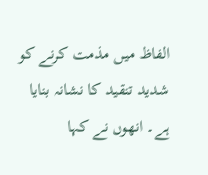الفاظ میں مذمت کرنے کو شدید تنقید کا نشانہ بنایا ہے۔ انھوں نے کہا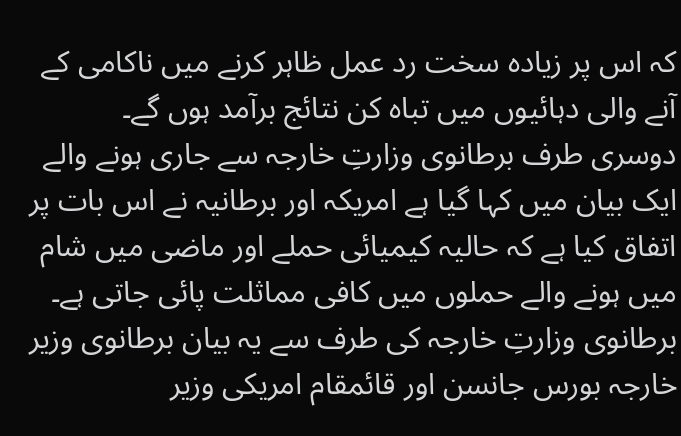کہ اس پر زیادہ سخت رد عمل ظاہر کرنے میں ناکامی کے آنے والی دہائیوں میں تباہ کن نتائج برآمد ہوں گے۔
دوسری طرف برطانوی وزارتِ خارجہ سے جاری ہونے والے ایک بیان میں کہا گیا ہے امریکہ اور برطانیہ نے اس بات پر اتفاق کیا ہے کہ حالیہ کیمیائی حملے اور ماضی میں شام میں ہونے والے حملوں میں کافی مماثلت پائی جاتی ہے۔
برطانوی وزارتِ خارجہ کی طرف سے یہ بیان برطانوی وزیر خارجہ بورس جانسن اور قائمقام امریکی وزیر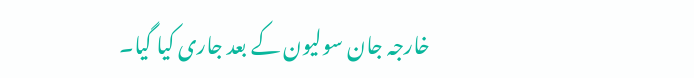خارجہ جان سولیون کے بعد جاری کیا گیا۔